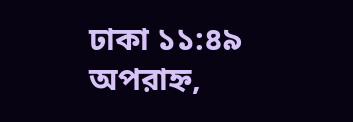ঢাকা ১১:৪৯ অপরাহ্ন,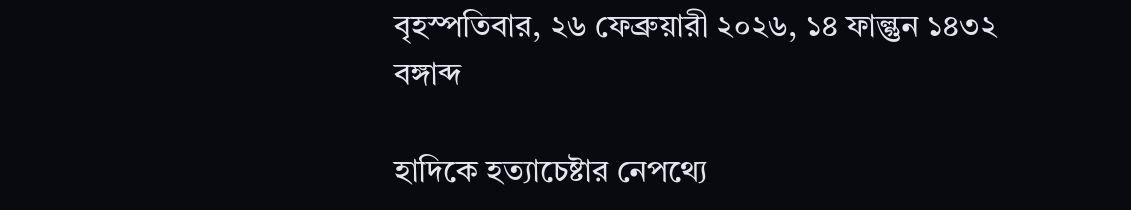বৃহস্পতিবার, ২৬ ফেব্রুয়ারী ২০২৬, ১৪ ফাল্গুন ১৪৩২ বঙ্গাব্দ

হাদিকে হত্যাচেষ্টার নেপথ্যে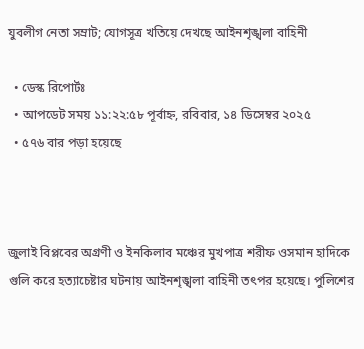যুবলীগ নেতা সম্রাট; যোগসূত্র খতিয়ে দেখছে আইনশৃঙ্খলা বাহিনী

  • ডেস্ক রিপোর্টঃ
  • আপডেট সময় ১১:২২:৫৮ পূর্বাহ্ন, রবিবার, ১৪ ডিসেম্বর ২০২৫
  • ৫৭৬ বার পড়া হয়েছে



জুলাই বিপ্লবের অগ্রণী ও ইনকিলাব মঞ্চের মুখপাত্র শরীফ ওসমান হাদিকে গুলি করে হত্যাচেষ্টার ঘটনায় আইনশৃঙ্খলা বাহিনী তৎপর হয়েছে। পুলিশের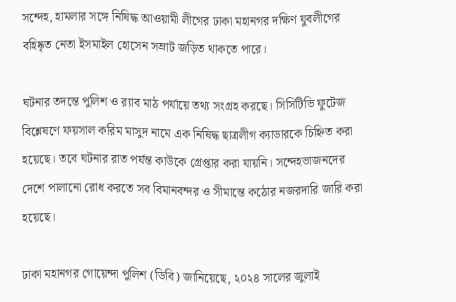সন্দেহ, হামলার সঙ্গে নিষিদ্ধ আওয়ামী লীগের ঢাকা মহানগর দক্ষিণ যুবলীগের বহিষ্কৃত নেতা ইসমাইল হোসেন সম্রাট জড়িত থাকতে পারে।

ঘটনার তদন্তে পুলিশ ও র‍্যাব মাঠ পর্যায়ে তথ্য সংগ্রহ করছে। সিসিটিভি ফুটেজ বিশ্লেষণে ফয়সাল করিম মাসুদ নামে এক নিষিদ্ধ ছাত্রলীগ ক্যাডারকে চিহ্নিত করা হয়েছে। তবে ঘটনার রাত পর্যন্ত কাউকে গ্রেপ্তার করা যায়নি। সন্দেহভাজনদের দেশে পালানো রোধ করতে সব বিমানবন্দর ও সীমান্তে কঠোর নজরদারি জারি করা হয়েছে।

ঢাকা মহানগর গোয়েন্দা পুলিশ (ডিবি) জানিয়েছে, ২০২৪ সালের জুলাই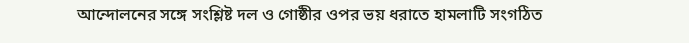আন্দোলনের সঙ্গে সংশ্লিষ্ট দল ও গোষ্ঠীর ওপর ভয় ধরাতে হামলাটি সংগঠিত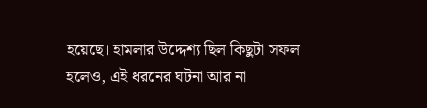হয়েছে। হামলার উদ্দেশ্য ছিল কিছুটা সফল হলেও, এই ধরনের ঘটনা আর না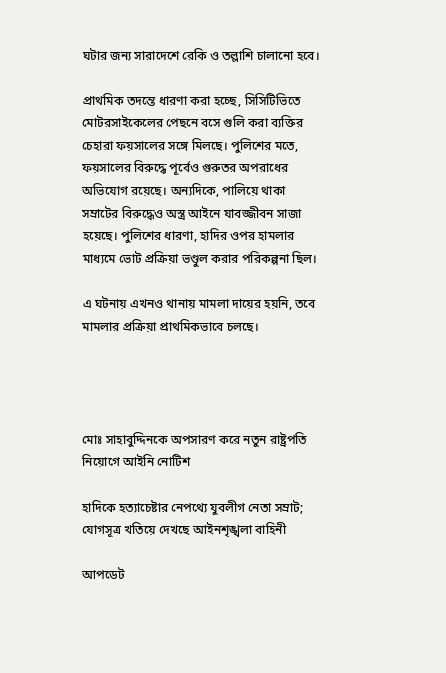ঘটার জন্য সারাদেশে রেকি ও তল্লাশি চালানো হবে।

প্রাথমিক তদন্তে ধারণা করা হচ্ছে, সিসিটিভিতে মোটরসাইকেলের পেছনে বসে গুলি করা ব্যক্তির চেহারা ফয়সালের সঙ্গে মিলছে। পুলিশের মতে, ফয়সালের বিরুদ্ধে পূর্বেও গুরুতর অপরাধের অভিযোগ রয়েছে। অন্যদিকে, পালিয়ে থাকা সম্রাটের বিরুদ্ধেও অস্ত্র আইনে যাবজ্জীবন সাজা হয়েছে। পুলিশের ধারণা, হাদির ওপর হামলার মাধ্যমে ভোট প্রক্রিয়া ভণ্ডুল করার পরিকল্পনা ছিল।

এ ঘটনায় এখনও থানায় মামলা দায়ের হয়নি, তবে মামলার প্রক্রিয়া প্রাথমিকভাবে চলছে।




মোঃ সাহাবুদ্দিনকে অপসারণ করে নতুন রাষ্ট্রপতি নিয়োগে আইনি নোটিশ

হাদিকে হত্যাচেষ্টার নেপথ্যে যুবলীগ নেতা সম্রাট; যোগসূত্র খতিয়ে দেখছে আইনশৃঙ্খলা বাহিনী

আপডেট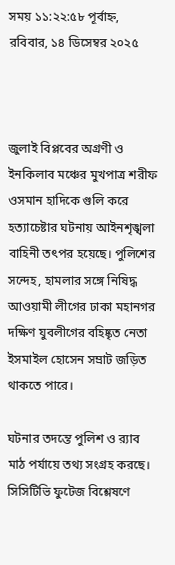সময় ১১:২২:৫৮ পূর্বাহ্ন, রবিবার, ১৪ ডিসেম্বর ২০২৫



জুলাই বিপ্লবের অগ্রণী ও ইনকিলাব মঞ্চের মুখপাত্র শরীফ ওসমান হাদিকে গুলি করে হত্যাচেষ্টার ঘটনায় আইনশৃঙ্খলা বাহিনী তৎপর হয়েছে। পুলিশের সন্দেহ, হামলার সঙ্গে নিষিদ্ধ আওয়ামী লীগের ঢাকা মহানগর দক্ষিণ যুবলীগের বহিষ্কৃত নেতা ইসমাইল হোসেন সম্রাট জড়িত থাকতে পারে।

ঘটনার তদন্তে পুলিশ ও র‍্যাব মাঠ পর্যায়ে তথ্য সংগ্রহ করছে। সিসিটিভি ফুটেজ বিশ্লেষণে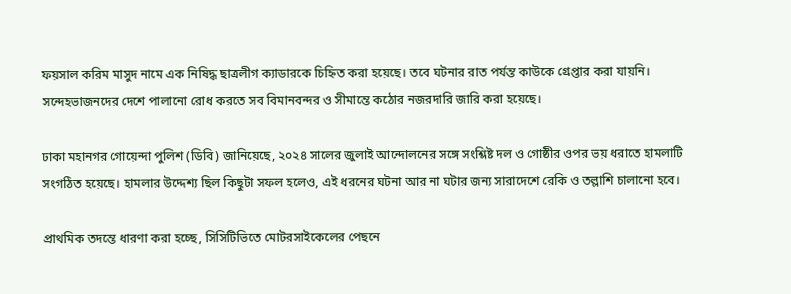ফয়সাল করিম মাসুদ নামে এক নিষিদ্ধ ছাত্রলীগ ক্যাডারকে চিহ্নিত করা হয়েছে। তবে ঘটনার রাত পর্যন্ত কাউকে গ্রেপ্তার করা যায়নি। সন্দেহভাজনদের দেশে পালানো রোধ করতে সব বিমানবন্দর ও সীমান্তে কঠোর নজরদারি জারি করা হয়েছে।

ঢাকা মহানগর গোয়েন্দা পুলিশ (ডিবি) জানিয়েছে, ২০২৪ সালের জুলাই আন্দোলনের সঙ্গে সংশ্লিষ্ট দল ও গোষ্ঠীর ওপর ভয় ধরাতে হামলাটি সংগঠিত হয়েছে। হামলার উদ্দেশ্য ছিল কিছুটা সফল হলেও, এই ধরনের ঘটনা আর না ঘটার জন্য সারাদেশে রেকি ও তল্লাশি চালানো হবে।

প্রাথমিক তদন্তে ধারণা করা হচ্ছে, সিসিটিভিতে মোটরসাইকেলের পেছনে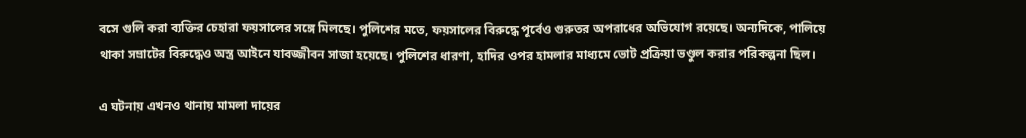বসে গুলি করা ব্যক্তির চেহারা ফয়সালের সঙ্গে মিলছে। পুলিশের মতে, ফয়সালের বিরুদ্ধে পূর্বেও গুরুতর অপরাধের অভিযোগ রয়েছে। অন্যদিকে, পালিয়ে থাকা সম্রাটের বিরুদ্ধেও অস্ত্র আইনে যাবজ্জীবন সাজা হয়েছে। পুলিশের ধারণা, হাদির ওপর হামলার মাধ্যমে ভোট প্রক্রিয়া ভণ্ডুল করার পরিকল্পনা ছিল।

এ ঘটনায় এখনও থানায় মামলা দায়ের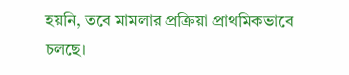হয়নি, তবে মামলার প্রক্রিয়া প্রাথমিকভাবে চলছে।